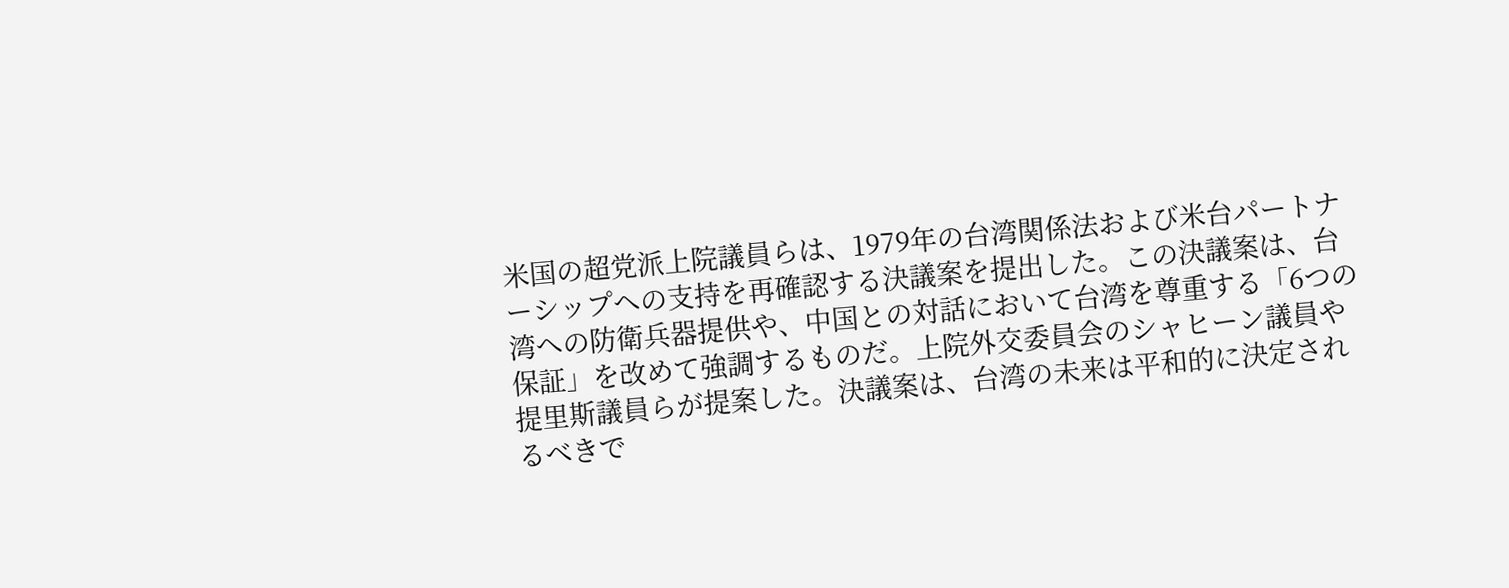米国の超党派上院議員らは、1979年の台湾関係法および米台パートナーシップへの支持を再確認する決議案を提出した。この決議案は、台湾への防衛兵器提供や、中国との対話において台湾を尊重する「6つの保証」を改めて強調するものだ。上院外交委員会のシャヒーン議員や提里斯議員らが提案した。決議案は、台湾の未来は平和的に決定されるべきで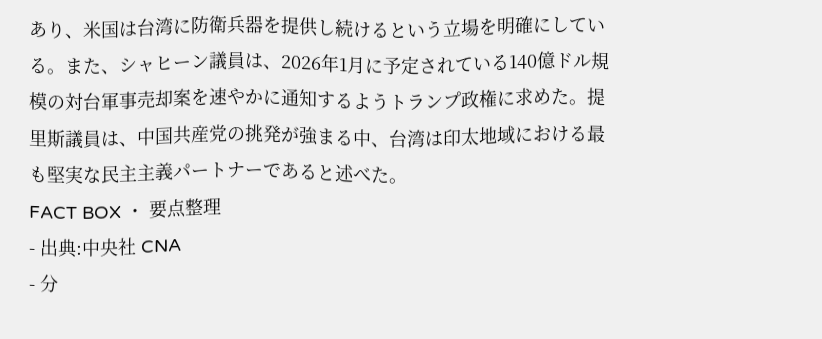あり、米国は台湾に防衛兵器を提供し続けるという立場を明確にしている。また、シャヒーン議員は、2026年1月に予定されている140億ドル規模の対台軍事売却案を速やかに通知するようトランプ政権に求めた。提里斯議員は、中国共産党の挑発が強まる中、台湾は印太地域における最も堅実な民主主義パートナーであると述べた。
FACT BOX ・ 要点整理
- 出典:中央社 CNA
- 分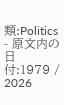類:Politics
- 原文内の日付:1979 / 2026